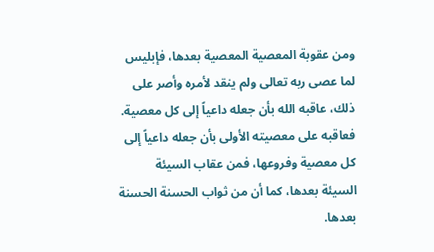ومن عقوبة المعصية المعصية بعدها، فإبليس لما عصى ربه تعالى ولم ينقد لأمره وأصر على ذلك، عاقبه الله بأن جعله داعياً إلى كل معصية.
فعاقبه على معصيته الأولى بأن جعله داعياً إلى كل معصية وفروعها، فمن عقاب السيئة السيئة بعدها، كما أن من ثواب الحسنة الحسنة بعدها.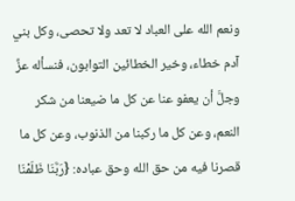ونعم الله على العباد لا تعد ولا تحصى، وكل بني آدم خطاء، وخير الخطائين التوابون، فنسأله عزَّ وجلَّ أن يعفو عنا عن كل ما ضيعنا من شكر النعم، وعن كل ما ركبنا من الذنوب، وعن كل ما قصرنا فيه من حق الله وحق عباده: {رَبَّنَا ظَلَمْنَا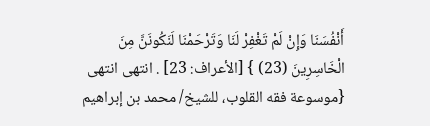أَنْفُسَنَا وَإِنْ لَمْ تَغْفِرْ لَنَا وَتَرْحَمْنَا لَنَكُونَنَّ مِنَ الْخَاسِرِينَ (23) } [الأعراف: 23] . انتهى انتهى {موسوعة فقه القلوب، للشيخ/ محمد بن إبراهيم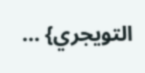التويجري} ...